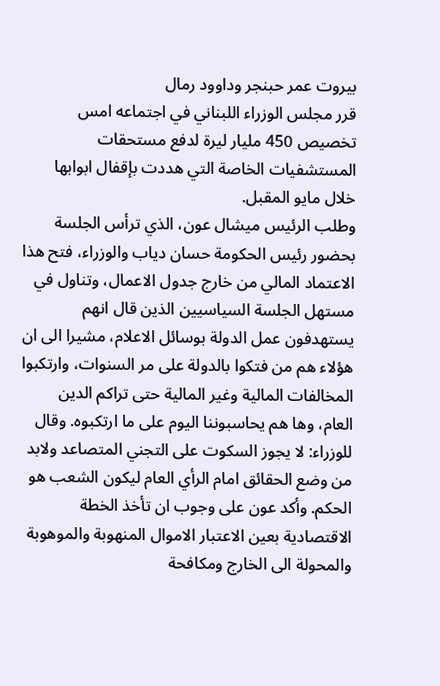بيروت عمر حبنجر وداوود رمال
قرر مجلس الوزراء اللبناني في اجتماعه امس تخصيص 450 مليار ليرة لدفع مستحقات المستشفيات الخاصة التي هددت بإقفال ابوابها خلال مايو المقبل.
وطلب الرئيس ميشال عون، الذي ترأس الجلسة بحضور رئيس الحكومة حسان دياب والوزراء، فتح هذا الاعتماد المالي من خارج جدول الاعمال، وتناول في مستهل الجلسة السياسيين الذين قال انهم يستهدفون عمل الدولة بوسائل الاعلام، مشيرا الى ان هؤلاء هم من فتكوا بالدولة على مر السنوات، وارتكبوا المخالفات المالية وغير المالية حتى تراكم الدين العام، وها هم يحاسبوننا اليوم على ما ارتكبوه. وقال للوزراء: لا يجوز السكوت على التجني المتصاعد ولابد من وضع الحقائق امام الرأي العام ليكون الشعب هو الحكم. وأكد عون على وجوب ان تأخذ الخطة الاقتصادية بعين الاعتبار الاموال المنهوبة والموهوبة والمحولة الى الخارج ومكافحة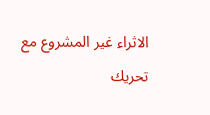الاثراء غير المشروع مع تحريك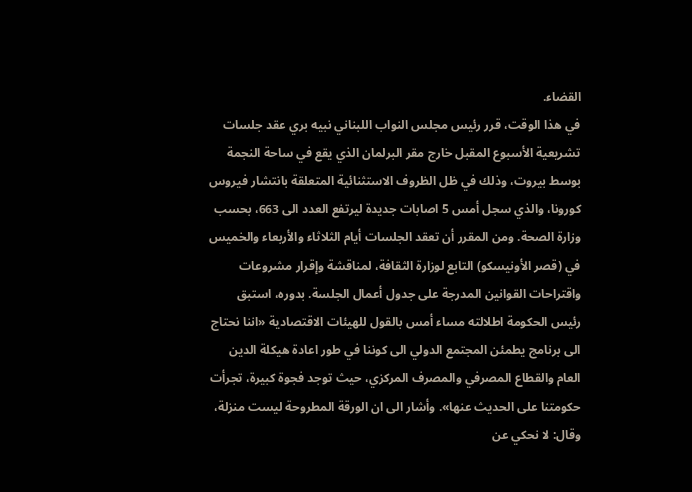القضاء.
في هذا الوقت، قرر رئيس مجلس النواب اللبناني نبيه بري عقد جلسات تشريعية الأسبوع المقبل خارج مقر البرلمان الذي يقع في ساحة النجمة بوسط بيروت، وذلك في ظل الظروف الاستثنائية المتعلقة بانتشار فيروس كورونا، والذي سجل أمس 5 اصابات جديدة ليرتفع العدد الى 663، بحسب وزارة الصحة. ومن المقرر أن تعقد الجلسات أيام الثلاثاء والأربعاء والخميس في (قصر الأونيسكو) التابع لوزارة الثقافة، لمناقشة وإقرار مشروعات واقتراحات القوانين المدرجة على جدول أعمال الجلسة. بدوره، استبق رئيس الحكومة اطلالته مساء أمس بالقول للهيئات الاقتصادية «اننا نحتاج الى برنامج يطمئن المجتمع الدولي الى كوننا في طور اعادة هيكلة الدين العام والقطاع المصرفي والمصرف المركزي، حيث توجد فجوة كبيرة، تجرأت حكومتنا على الحديث عنها». وأشار الى ان الورقة المطروحة ليست منزلة، وقال: لا نحكي عن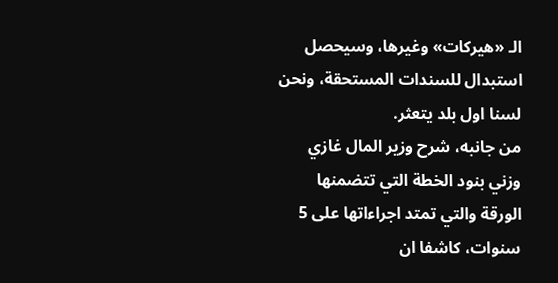الـ «هيركات» وغيرها، وسيحصل استبدال للسندات المستحقة، ونحن لسنا اول بلد يتعثر.
من جانبه، شرح وزير المال غازي وزني بنود الخطة التي تتضمنها الورقة والتي تمتد اجراءاتها على 5 سنوات، كاشفا ان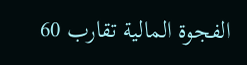الفجوة المالية تقارب 60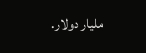مليار دولار.